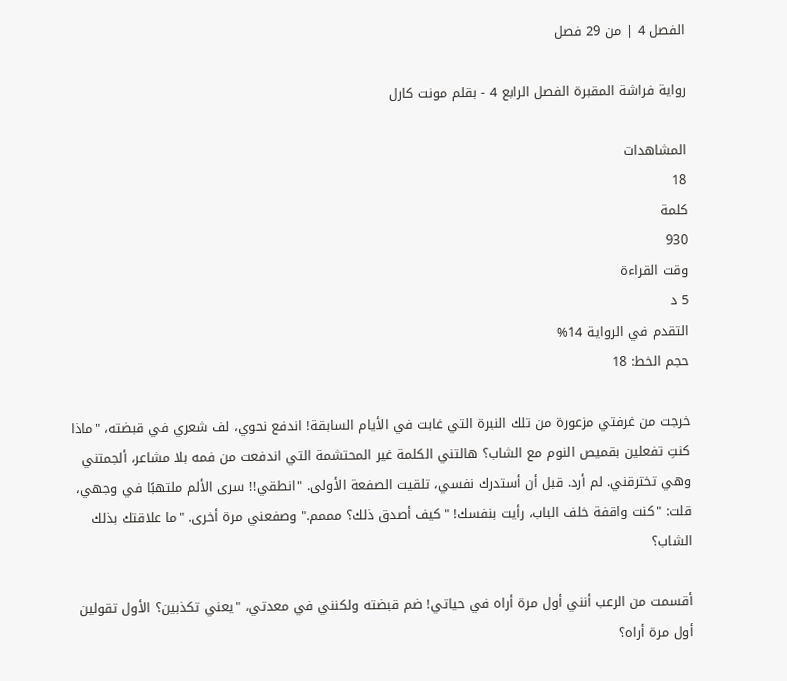الفصل 4 | من 29 فصل

رواية فراشة المقبرة الفصل الرابع 4 - بقلم مونت كارل

المشاهدات
18
كلمة
930
وقت القراءة
5 د
التقدم في الرواية 14%
حجم الخط: 18

خرجت من غرفتي مزعورة من تلك النبرة التي غابت في الأيام السابقة! اندفع نحوي، لف شعري في قبضته، "ماذا كنتِ تفعلين بقميص النوم مع الشاب؟ هالتني الكلمة غير المحتشمة التي اندفعت من فمه بلا مشاعر، ألجمتني وهي تخترقني. لم أرد. قبل أن أستدرك نفسي، تلقيت الصفعة الأولى. "انطقي!! سرى الألم ملتهبًا في وجهي، قلت: "كنت واقفة خلف الباب، رأيت بنفسك! "كيف أصدق ذلك؟ مممم." وصفعني مرة أخرى. "ما علاقتك بذلك الشاب؟

أقسمت من الرعب أنني أول مرة أراه في حياتي! ضم قبضته ولكنني في معدتي، "يعني تكذبين؟ الأول تقولين أول مرة أراه؟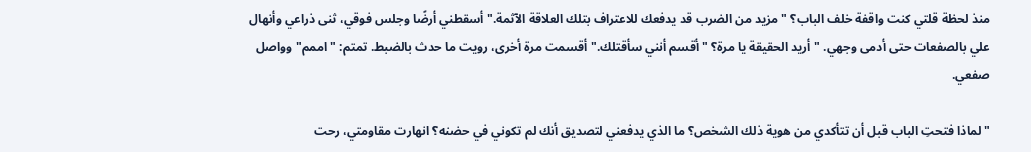منذ لحظة قلتي كنت واقفة خلف الباب؟ "مزيد من الضرب قد يدفعك للاعتراف بتلك العلاقة الآثمة." أسقطني أرضًا وجلس فوقي، ثنى ذراعي وأنهال علي بالصفعات حتى أدمى وجهي. "أريد الحقيقة يا مرة؟ "أقسم أنني سأقتلك." أقسمت مرة أخرى، رويت ما حدث بالضبط. تمتم: "اممم" وواصل صفعي.

"لماذا فتحتِ الباب قبل أن تتأكدي من هوية ذلك الشخص؟ ما الذي يدفعني لتصديق أنك لم تكوني في حضنه؟ انهارت مقاومتي، رحت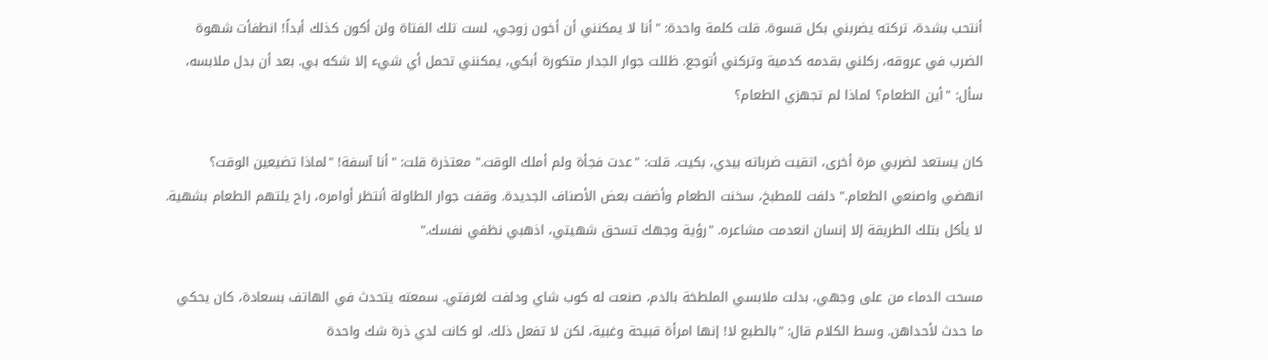أنتحب بشدة، تركته يضربني بكل قسوة. قلت كلمة واحدة: "أنا لا يمكنني أن أخون زوجي، لست تلك الفتاة ولن أكون كذلك أبداً! انطفأت شهوة الضرب في عروقه، ركلني بقدمه كدمية وتركني أتوجع. ظللت جوار الجدار متكورة أبكي، يمكنني تحمل أي شيء إلا شكه بي. بعد أن بدل ملابسه، سأل: "أين الطعام؟ لماذا لم تجهزي الطعام؟

كان يستعد لضربي مرة أخرى، اتقيت ضرباته بيدي، بكيت. قلت: "عدت فجأة ولم أملك الوقت." معتذرة قلت: "أنا آسفة! "لماذا تضيعين الوقت؟ انهضي واصنعي الطعام." دلفت للمطبخ، سخنت الطعام وأضفت بعض الأصناف الجديدة. وقفت جوار الطاولة أنتظر أوامره، راح يلتهم الطعام بشهية. لا يأكل بتلك الطريقة إلا إنسان انعدمت مشاعره. "رؤية وجهك تسحق شهيتي، اذهبي نظفي نفسك."

مسحت الدماء من على وجهي، بدلت ملابسي الملطخة بالدم، صنعت له كوب شاي ودلفت لغرفتي. سمعته يتحدث في الهاتف بسعادة، كان يحكي ما حدث لأحداهن. وسط الكلام قال: "بالطبع لا! إنها امرأة قبيحة وغبية، لكن لا تفعل ذلك. لو كانت لدي ذرة شك واحدة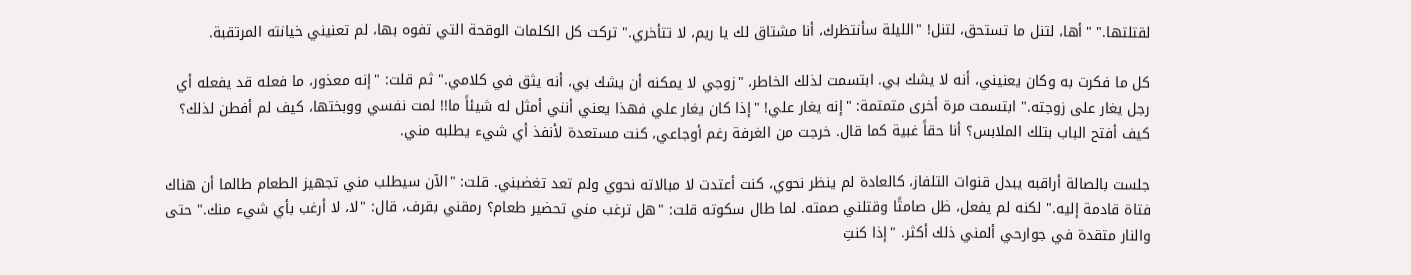لقتلتها." "أها، لتنل ما تستحق، لتنل! "الليلة سأنتظرك، أنا مشتاق لك يا ريم، لا تتأخري." تركت كل الكلمات الوقحة التي تفوه بها، لم تعنيني خيانته المرتقبة.

كل ما فكرت به وكان يعنيني، أنه لا يشك بي. ابتسمت لذلك الخاطر، "زوجي لا يمكنه أن يشك بي، أنه يثق في كلامي." ثم قلت: "إنه معذور، ما فعله قد يفعله أي رجل يغار على زوجته." ابتسمت مرة أخرى متمتمة: "إنه يغار علي! "إذا كان يغار علي فهذا يعني أنني أمثل له شيئاً ما!! لمت نفسي ووبختها، كيف لم أفطن لذلك؟ كيف أفتح الباب بتلك الملابس؟ أنا حقاً غبية كما قال. خرجت من الغرفة رغم أوجاعي، كنت مستعدة لأنفذ أي شيء يطلبه مني.

جلست بالصالة أراقبه يبدل قنوات التلفاز، كالعادة لم ينظر نحوي، كنت أعتدت لا مبالاته نحوي ولم تعد تغضبني. قلت: "الآن سيطلب مني تجهيز الطعام طالما أن هناك فتاة قادمة إليه." لكنه لم يفعل، ظل صامتًا وقتلني صمته. لما طال سكوته قلت: "هل ترغب مني تحضير طعام؟ رمقني بقرف، قال: "لا، لا أرغب بأي شيء منك." حتى والنار متقدة في جوارحي ألمني ذلك أكثر. "إذا كنتِ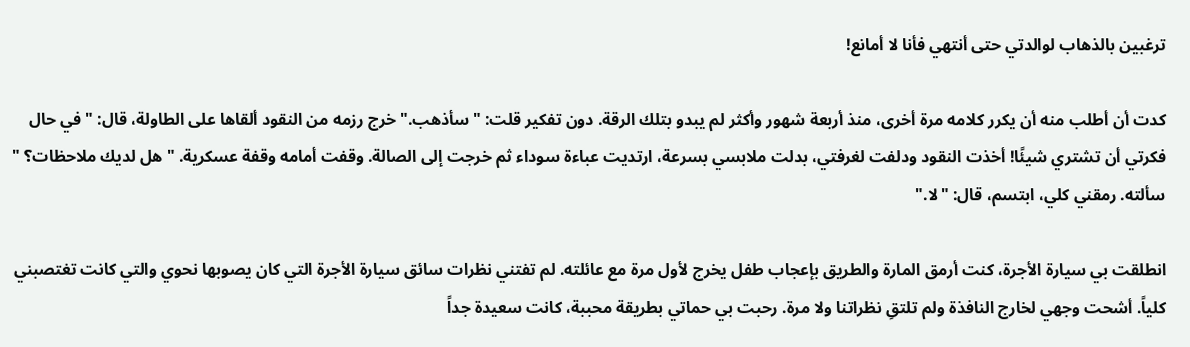ترغبين بالذهاب لوالدتي حتى أنتهي فأنا لا أمانع!

كدت أن أطلب منه أن يكرر كلامه مرة أخرى، منذ أربعة شهور وأكثر لم يبدو بتلك الرقة. دون تفكير قلت: "سأذهب." خرج رزمه من النقود ألقاها على الطاولة، قال: "في حال فكرتي أن تشتري شيئًا! أخذت النقود ودلفت لغرفتي، بدلت ملابسي بسرعة، ارتديت عباءة سوداء ثم خرجت إلى الصالة. وقفت أمامه وقفة عسكرية. "هل لديك ملاحظات؟ " سألته. رمقني كلي، ابتسم، قال: "لا."

انطلقت بي سيارة الأجرة، كنت أرمق المارة والطريق بإعجاب طفل يخرج لأول مرة مع عائلته. لم تفتني نظرات سائق سيارة الأجرة التي كان يصوبها نحوي والتي كانت تغتصبني كلياً. أشحت وجهي لخارج النافذة ولم تلتقِ نظراتنا ولا مرة. رحبت بي حماتي بطريقة محببة، كانت سعيدة جداً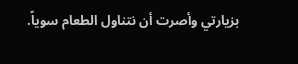بزيارتي وأصرت أن نتناول الطعام سوياً.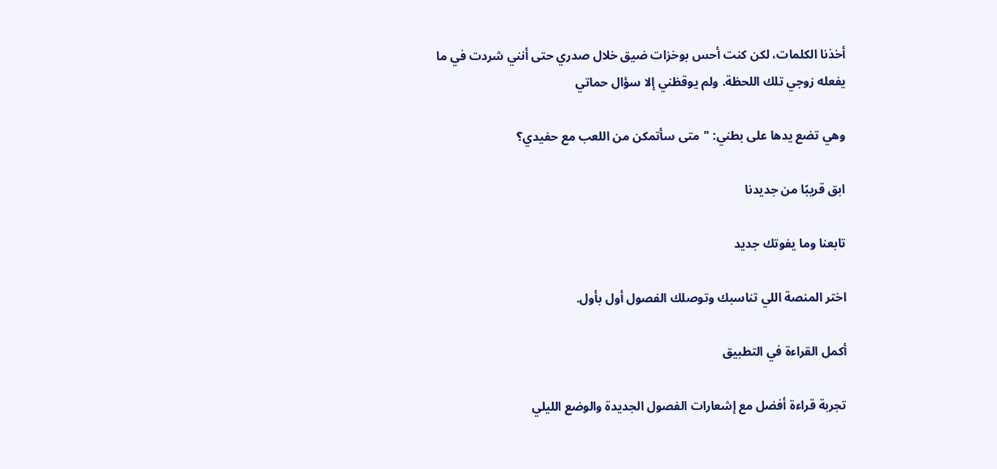أخذنا الكلمات، لكن كنت أحس بوخزات ضيق خلال صدري حتى أنني شردت في ما يفعله زوجي تلك اللحظة. ولم يوقظني إلا سؤال حماتي

وهي تضع يدها على بطني: "متى سأتمكن من اللعب مع حفيدي؟

ابق قريبًا من جديدنا

تابعنا وما يفوتك جديد

اختر المنصة اللي تناسبك وتوصلك الفصول أول بأول.

أكمل القراءة في التطبيق

تجربة قراءة أفضل مع إشعارات الفصول الجديدة والوضع الليلي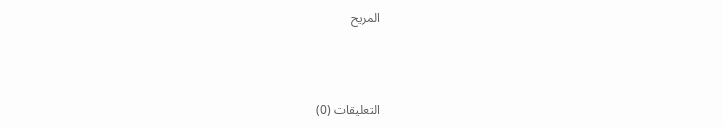المريح



التعليقات (0)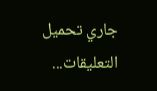جاري تحميل التعليقات...